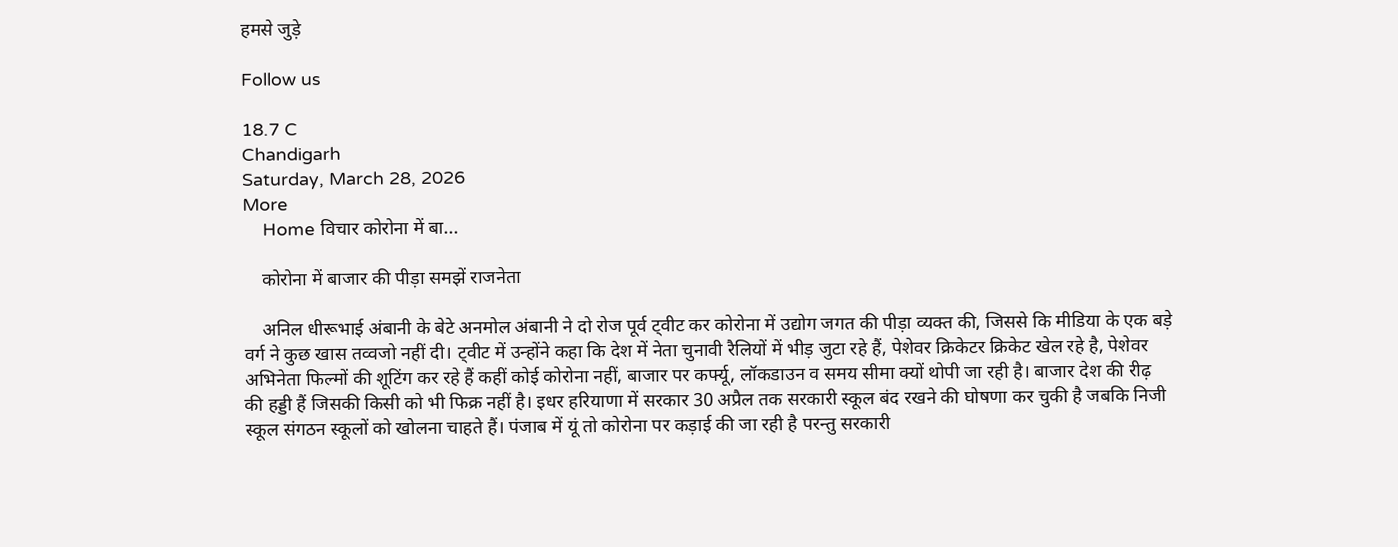हमसे जुड़े

Follow us

18.7 C
Chandigarh
Saturday, March 28, 2026
More
    Home विचार कोरोना में बा...

    कोरोना में बाजार की पीड़ा समझें राजनेता

    अनिल धीरूभाई अंबानी के बेटे अनमोल अंबानी ने दो रोज पूर्व ट्वीट कर कोरोना में उद्योग जगत की पीड़ा व्यक्त की, जिससे कि मीडिया के एक बड़े वर्ग ने कुछ खास तव्वजो नहीं दी। ट्वीट में उन्होंने कहा कि देश में नेता चुनावी रैलियों में भीड़ जुटा रहे हैं, पेशेवर क्रिकेटर क्रिकेट खेल रहे है, पेशेवर अभिनेता फिल्मों की शूटिंग कर रहे हैं कहीं कोई कोरोना नहीं, बाजार पर कर्फ्यू, लॉकडाउन व समय सीमा क्यों थोपी जा रही है। बाजार देश की रीढ़ की हड्डी हैं जिसकी किसी को भी फिक्र नहीं है। इधर हरियाणा में सरकार 30 अप्रैल तक सरकारी स्कूल बंद रखने की घोषणा कर चुकी है जबकि निजी स्कूल संगठन स्कूलों को खोलना चाहते हैं। पंजाब में यूं तो कोरोना पर कड़ाई की जा रही है परन्तु सरकारी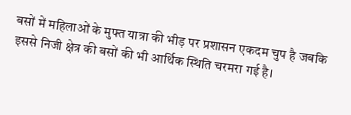बसों में महिलाओं के मुफ्त यात्रा की भीड़ पर प्रशासन एकदम चुप है जबकि इससे निजी क्षेत्र की बसों की भी आर्थिक स्थिति चरमरा गई है।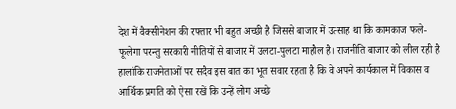देश में वैक्सीनेशन की रफ्तार भी बहुत अच्छी है जिससे बाजार में उत्साह था कि कामकाज फले-फूलेगा परन्तु सरकारी नीतियों से बाजार में उलटा-पुलटा माहौल है। राजनीति बाजार को लील रही है हालांकि राजनेताओं पर सदैव इस बात का भूत सवार रहता है कि वे अपने कार्यकाल में विकास व आर्थिक प्रगति को ऐसा रखें कि उन्हें लोग अच्छे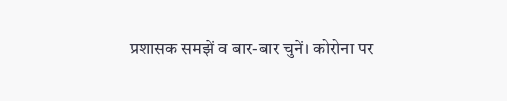प्रशासक समझें व बार-बार चुनें। कोरोना पर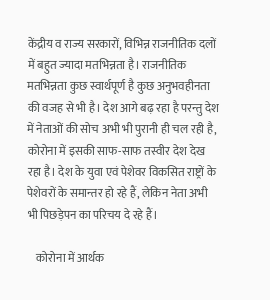केंद्रीय व राज्य सरकारों, विभिन्न राजनीतिक दलों में बहुत ज्यादा मतभिन्नता है। राजनीतिक मतभिन्नता कुछ स्वार्थपूर्ण है कुछ अनुभवहीनता की वजह से भी है। देश आगे बढ़ रहा है परन्तु देश में नेताओं की सोच अभी भी पुरानी ही चल रही है, कोरोना में इसकी साफ-साफ तस्वीर देश देख रहा है। देश के युवा एवं पेशेवर विकसित राष्ट्रों के पेशेवरों के समान्तर हो रहे हैं, लेकिन नेता अभी भी पिछड़ेपन का परिचय दे रहे हैं।

    कोरोना में आर्थक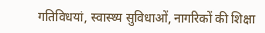गतिविधयां, स्वास्थ्य सुविधाओं, नागरिकों की शिक्षा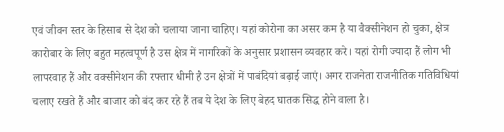एवं जीवन स्तर के हिसाब से देश को चलाया जाना चाहिए। यहां कोरोना का असर कम है या वैक्सीनेशन हो चुका, क्षेत्र कारोबार के लिए बहुत महत्वपूर्ण है उस क्षेत्र में नागरिकों के अनुसार प्रशासन व्यवहार करे। यहां रोगी ज्यादा हैं लोग भी लापरवाह हैं और वक्सीनेशन की रफ्तार धीमी है उन क्षेत्रों में पाबंदियां बढ़ाई जाएं। अगर राजनेता राजनीतिक गतिविधियां चलाए रखते हैं और बाजार को बंद कर रहे हैं तब ये देश के लिए बेहद घातक सिद्ध होने वाला है।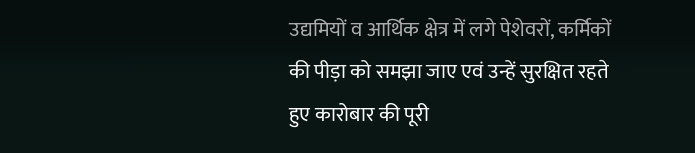उद्यमियों व आर्थिक क्षेत्र में लगे पेशेवरों, कर्मिकों की पीड़ा को समझा जाए एवं उन्हें सुरक्षित रहते हुए कारोबार की पूरी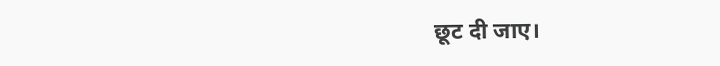छूट दी जाए।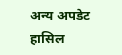अन्य अपडेट हासिल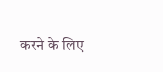करने के लिए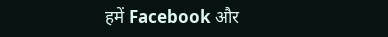हमें Facebook और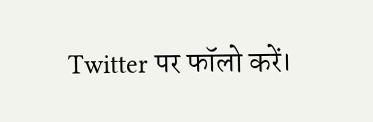Twitter पर फॉलो करें।